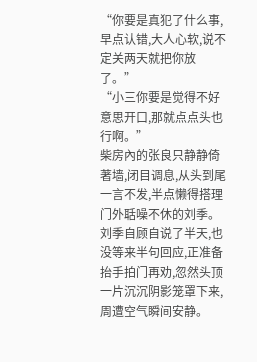“你要是真犯了什么事,早点认错,大人心软,说不定关两天就把你放了。”
“小三你要是觉得不好意思开口,那就点点头也行啊。”
柴房內的张良只静静倚著墙,闭目调息,从头到尾一言不发,半点懒得搭理门外聒噪不休的刘季。
刘季自顾自说了半天,也没等来半句回应,正准备抬手拍门再劝,忽然头顶一片沉沉阴影笼罩下来,周遭空气瞬间安静。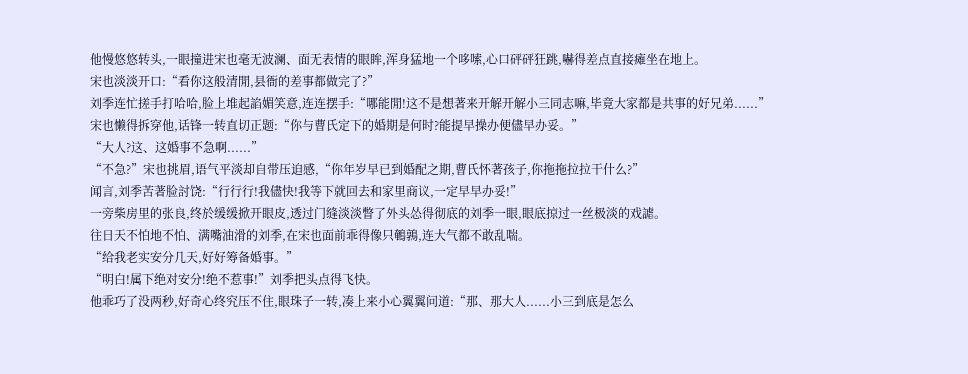他慢悠悠转头,一眼撞进宋也毫无波澜、面无表情的眼眸,浑身猛地一个哆嗦,心口砰砰狂跳,嚇得差点直接瘫坐在地上。
宋也淡淡开口:“看你这般清閒,县衙的差事都做完了?”
刘季连忙搓手打哈哈,脸上堆起諂媚笑意,连连摆手:“哪能閒!这不是想著来开解开解小三同志嘛,毕竟大家都是共事的好兄弟......”
宋也懒得拆穿他,话锋一转直切正题:“你与曹氏定下的婚期是何时?能提早操办便儘早办妥。”
“大人?这、这婚事不急啊......”
“不急?”宋也挑眉,语气平淡却自带压迫感,“你年岁早已到婚配之期,曹氏怀著孩子,你拖拖拉拉干什么?”
闻言,刘季苦著脸討饶:“行行行!我儘快!我等下就回去和家里商议,一定早早办妥!”
一旁柴房里的张良,终於缓缓掀开眼皮,透过门缝淡淡瞥了外头怂得彻底的刘季一眼,眼底掠过一丝极淡的戏謔。
往日天不怕地不怕、满嘴油滑的刘季,在宋也面前乖得像只鵪鶉,连大气都不敢乱喘。
“给我老实安分几天,好好筹备婚事。”
“明白!属下绝对安分!绝不惹事!”刘季把头点得飞快。
他乖巧了没两秒,好奇心终究压不住,眼珠子一转,凑上来小心翼翼问道:“那、那大人......小三到底是怎么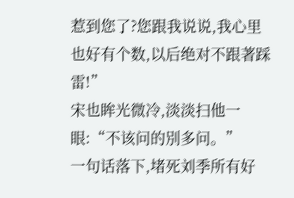惹到您了?您跟我说说,我心里也好有个数,以后绝对不跟著踩雷!”
宋也眸光微冷,淡淡扫他一眼:“不该问的別多问。”
一句话落下,堵死刘季所有好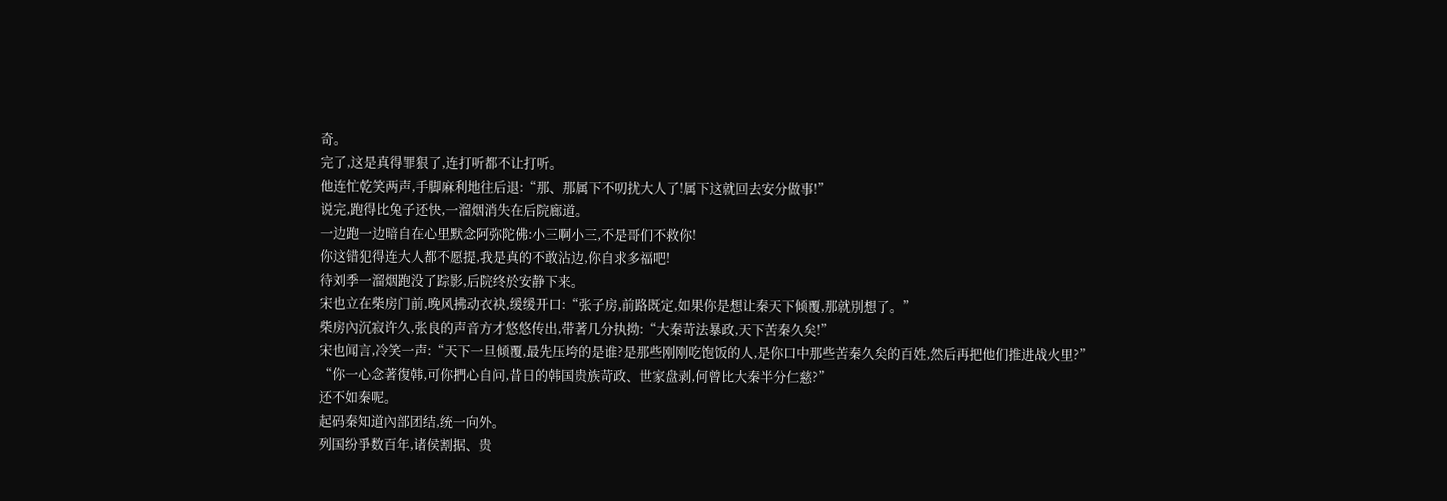奇。
完了,这是真得罪狠了,连打听都不让打听。
他连忙乾笑两声,手脚麻利地往后退:“那、那属下不叨扰大人了!属下这就回去安分做事!”
说完,跑得比兔子还快,一溜烟消失在后院廊道。
一边跑一边暗自在心里默念阿弥陀佛:小三啊小三,不是哥们不救你!
你这错犯得连大人都不愿提,我是真的不敢沾边,你自求多福吧!
待刘季一溜烟跑没了踪影,后院终於安静下来。
宋也立在柴房门前,晚风拂动衣袂,缓缓开口:“张子房,前路既定,如果你是想让秦天下倾覆,那就別想了。”
柴房內沉寂许久,张良的声音方才悠悠传出,带著几分执拗:“大秦苛法暴政,天下苦秦久矣!”
宋也闻言,冷笑一声:“天下一旦倾覆,最先压垮的是谁?是那些刚刚吃饱饭的人,是你口中那些苦秦久矣的百姓,然后再把他们推进战火里?”
“你一心念著復韩,可你捫心自问,昔日的韩国贵族苛政、世家盘剥,何曾比大秦半分仁慈?”
还不如秦呢。
起码秦知道內部团结,统一向外。
列国纷爭数百年,诸侯割据、贵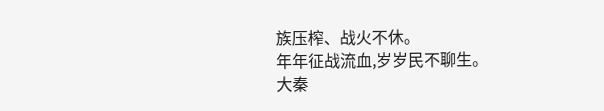族压榨、战火不休。
年年征战流血,岁岁民不聊生。
大秦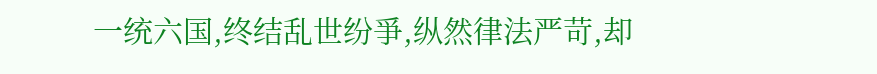一统六国,终结乱世纷爭,纵然律法严苛,却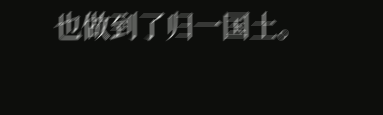也做到了归一国土。